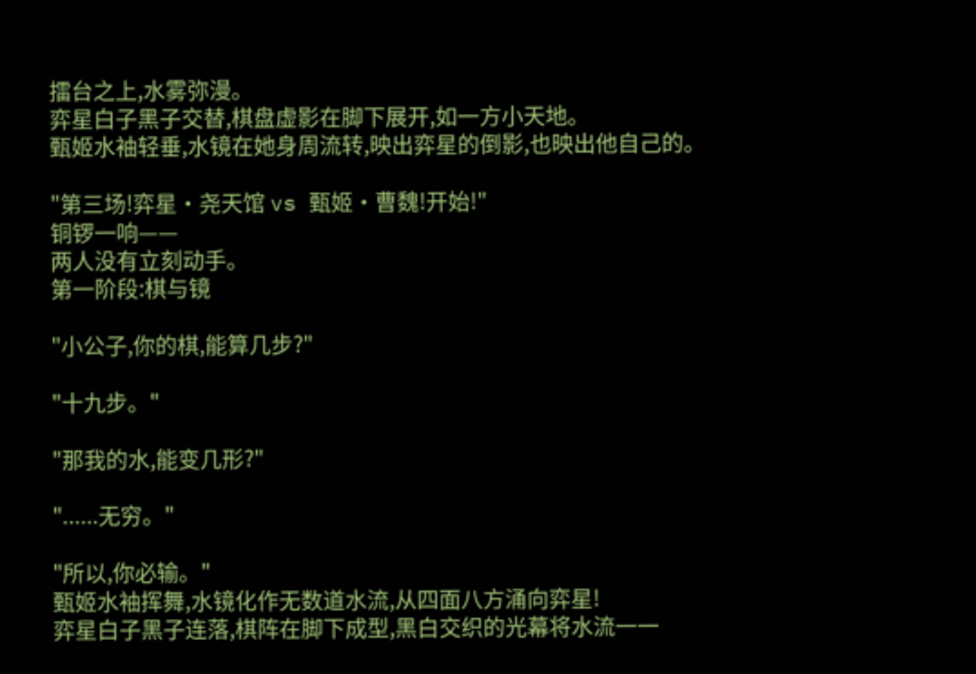擂台之上,水雾弥漫。
弈星白子黑子交替,棋盘虚影在脚下展开,如一方小天地。
甄姬水袖轻垂,水镜在她身周流转,映出弈星的倒影,也映出他自己的。

"第三场!弈星·尧天馆 vs 甄姬·曹魏!开始!"
铜锣一响——
两人没有立刻动手。
第一阶段:棋与镜

"小公子,你的棋,能算几步?"

"十九步。"

"那我的水,能变几形?"

"......无穷。"

"所以,你必输。"
甄姬水袖挥舞,水镜化作无数道水流,从四面八方涌向弈星!
弈星白子黑子连落,棋阵在脚下成型,黑白交织的光幕将水流一一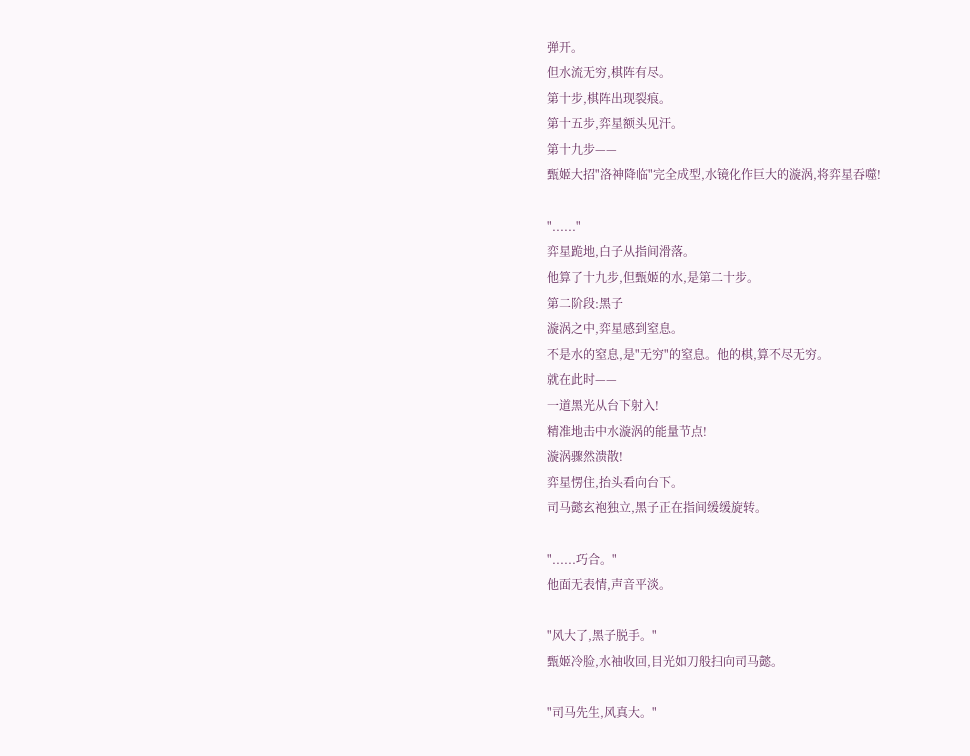弹开。
但水流无穷,棋阵有尽。
第十步,棋阵出现裂痕。
第十五步,弈星额头见汗。
第十九步——
甄姬大招"洛神降临"完全成型,水镜化作巨大的漩涡,将弈星吞噬!

"......"
弈星跪地,白子从指间滑落。
他算了十九步,但甄姬的水,是第二十步。
第二阶段:黑子
漩涡之中,弈星感到窒息。
不是水的窒息,是"无穷"的窒息。他的棋,算不尽无穷。
就在此时——
一道黑光从台下射入!
精准地击中水漩涡的能量节点!
漩涡骤然溃散!
弈星愣住,抬头看向台下。
司马懿玄袍独立,黑子正在指间缓缓旋转。

"......巧合。"
他面无表情,声音平淡。

"风大了,黑子脱手。"
甄姬冷脸,水袖收回,目光如刀般扫向司马懿。

"司马先生,风真大。"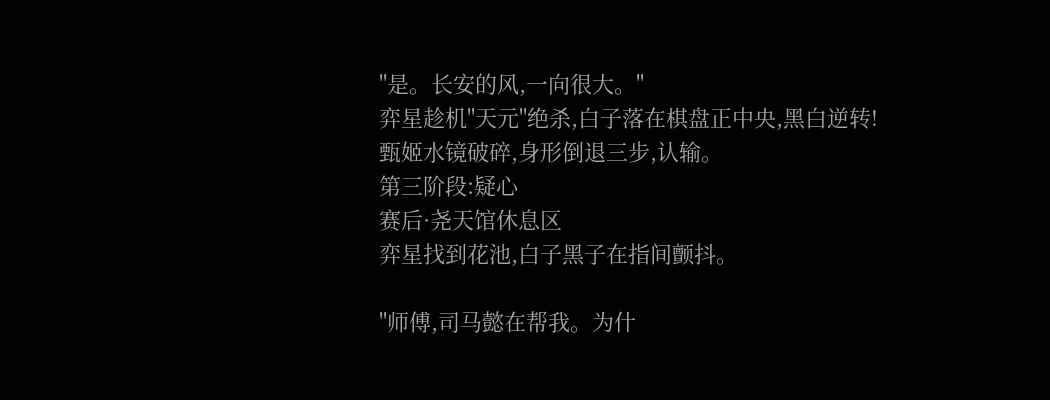"是。长安的风,一向很大。"
弈星趁机"天元"绝杀,白子落在棋盘正中央,黑白逆转!
甄姬水镜破碎,身形倒退三步,认输。
第三阶段:疑心
赛后·尧天馆休息区
弈星找到花池,白子黑子在指间颤抖。

"师傅,司马懿在帮我。为什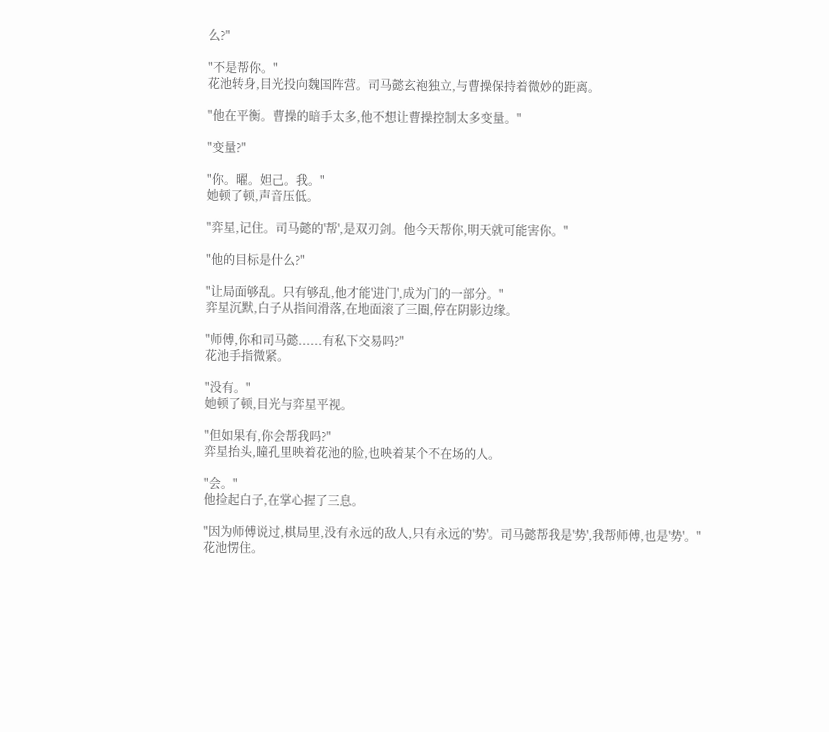么?"

"不是帮你。"
花池转身,目光投向魏国阵营。司马懿玄袍独立,与曹操保持着微妙的距离。

"他在平衡。曹操的暗手太多,他不想让曹操控制太多变量。"

"变量?"

"你。曜。妲己。我。"
她顿了顿,声音压低。

"弈星,记住。司马懿的'帮',是双刃剑。他今天帮你,明天就可能害你。"

"他的目标是什么?"

"让局面够乱。只有够乱,他才能'进门',成为门的一部分。"
弈星沉默,白子从指间滑落,在地面滚了三圈,停在阴影边缘。

"师傅,你和司马懿......有私下交易吗?"
花池手指微紧。

"没有。"
她顿了顿,目光与弈星平视。

"但如果有,你会帮我吗?"
弈星抬头,瞳孔里映着花池的脸,也映着某个不在场的人。

"会。"
他捡起白子,在掌心握了三息。

"因为师傅说过,棋局里,没有永远的敌人,只有永远的'势'。司马懿帮我是'势',我帮师傅,也是'势'。"
花池愣住。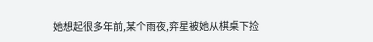她想起很多年前,某个雨夜,弈星被她从棋桌下捡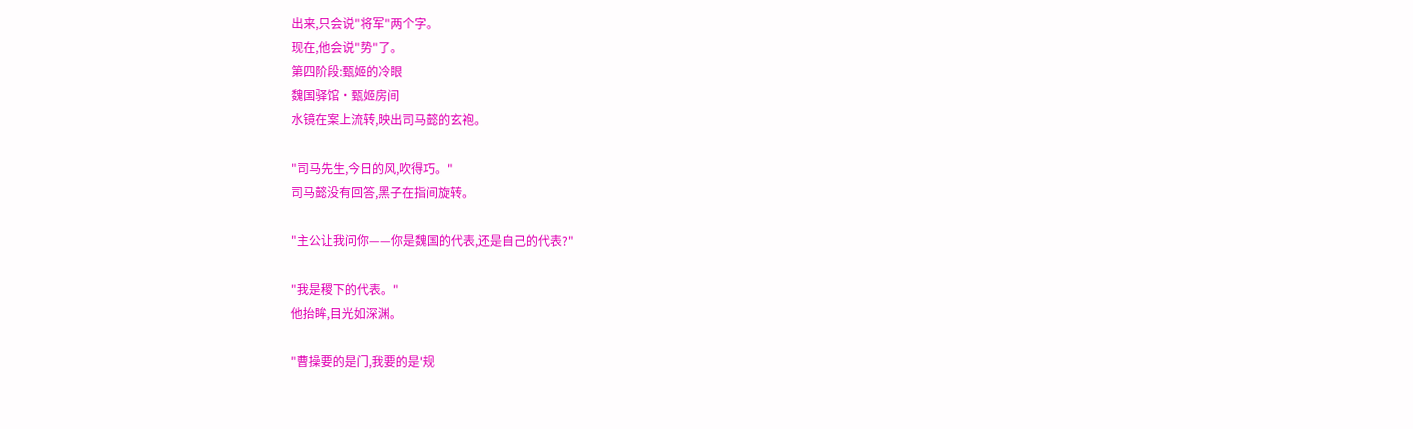出来,只会说"将军"两个字。
现在,他会说"势"了。
第四阶段:甄姬的冷眼
魏国驿馆·甄姬房间
水镜在案上流转,映出司马懿的玄袍。

"司马先生,今日的风,吹得巧。"
司马懿没有回答,黑子在指间旋转。

"主公让我问你——你是魏国的代表,还是自己的代表?"

"我是稷下的代表。"
他抬眸,目光如深渊。

"曹操要的是门,我要的是'规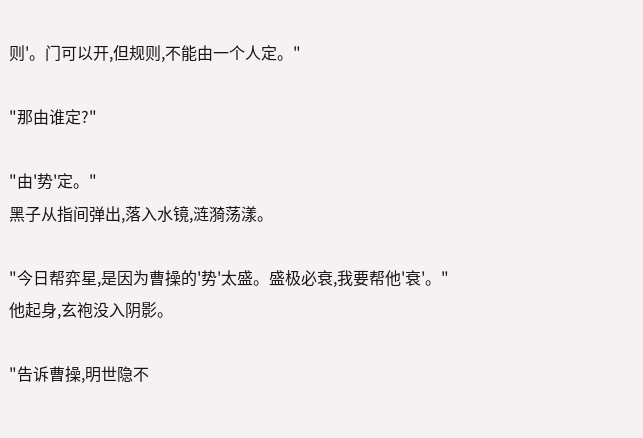则'。门可以开,但规则,不能由一个人定。"

"那由谁定?"

"由'势'定。"
黑子从指间弹出,落入水镜,涟漪荡漾。

"今日帮弈星,是因为曹操的'势'太盛。盛极必衰,我要帮他'衰'。"
他起身,玄袍没入阴影。

"告诉曹操,明世隐不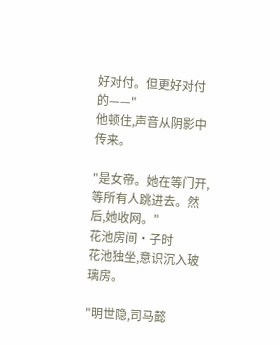好对付。但更好对付的——"
他顿住,声音从阴影中传来。

"是女帝。她在等门开,等所有人跳进去。然后,她收网。"
花池房间·子时
花池独坐,意识沉入玻璃房。

"明世隐,司马懿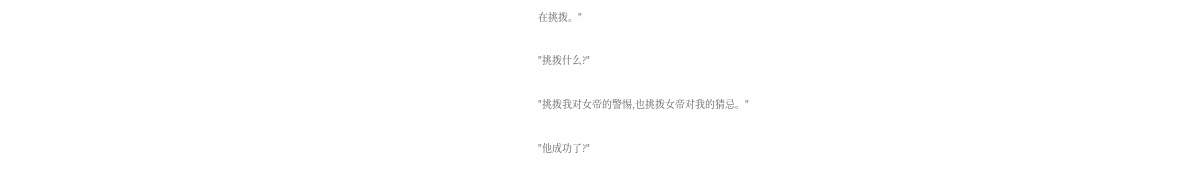在挑拨。"

"挑拨什么?"

"挑拨我对女帝的警惕,也挑拨女帝对我的猜忌。"

"他成功了?"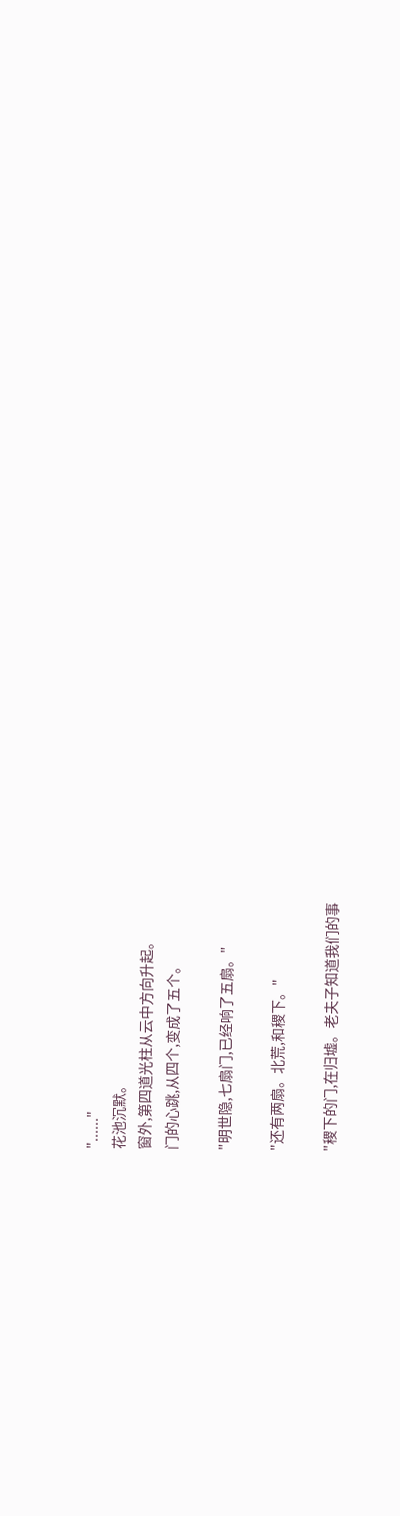"......"
花池沉默。
窗外,第四道光柱从云中方向升起。
门的心跳,从四个,变成了五个。

"明世隐,七扇门,已经响了五扇。"

"还有两扇。北荒,和稷下。"

"稷下的门,在归墟。老夫子知道我们的事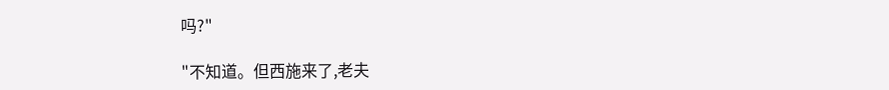吗?"

"不知道。但西施来了,老夫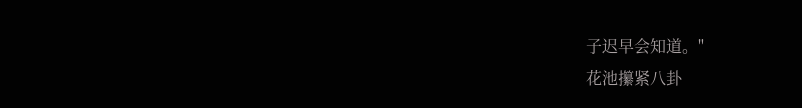子迟早会知道。"
花池攥紧八卦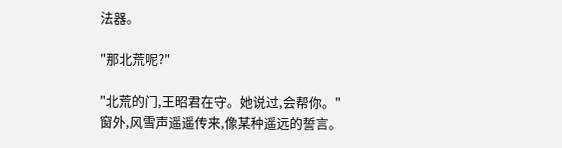法器。

"那北荒呢?"

"北荒的门,王昭君在守。她说过,会帮你。"
窗外,风雪声遥遥传来,像某种遥远的誓言。